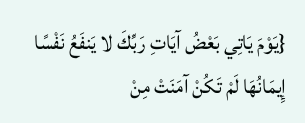{يَوْمَ يَاتِي بَعْضُ آيَاتِ رَبِّكَ لا يَنفَعُ نَفْسًا إِيمَانُهَا لَمْ تَكُنْ آمَنَتْ مِنْ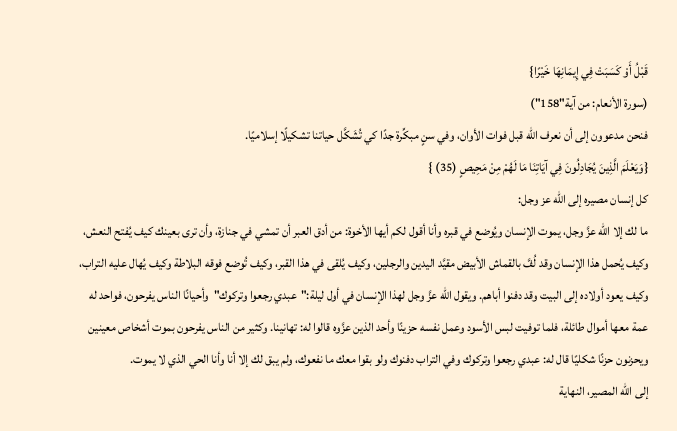قَبْلُ أَوْ كَسَبَتْ فِي إِيمَانِهَا خَيْرًا}
(سورة الأنعام: من آية"158")
فنحن مدعوون إلى أن نعرف الله قبل فوات الأوان، وفي سنٍ مبكِّرة جدًا كي تُشَكَّل حياتنا تشكيلًا إسلاميًا.
{وَيَعْلَمَ الَّذِينَ يُجَادِلُونَ فِي آيَاتِنَا مَا لَهُمْ مِنْ مَحِيصٍ (35) }
كل إنسان مصيره إلى الله عز وجل:
ما لك إلا الله عزَّ وجل، يموت الإنسان ويُوضع في قبره وأنا أقول لكم أيها الأخوة: من أدق العبر أن تمشي في جنازة، وأن ترى بعينك كيف يُفتح النعش، وكيف يُحمل هذا الإنسان وقد لُفَّ بالقماش الأبيض مقيَّد اليدين والرجلين، وكيف يُلقى في هذا القبر، وكيف تُوضع فوقه البلاطة وكيف يُهال عليه التراب، وكيف يعود أولاده إلى البيت وقد دفنوا أباهم. ويقول الله عزَّ وجل لهذا الإنسان في أول ليلة:"عبدي رجعوا وتركوك"وأحيانًا الناس يفرحون، فواحد له عمة معها أموال طائلة، فلما توفيت لبس الأسود وعمل نفسه حزينًا وأحد الذين عزَّوه قالوا له: تهانينا. وكثير من الناس يفرحون بموت أشخاص معينين ويحزنون حزنًا شكليًا قال له: عبدي رجعوا وتركوك وفي التراب دفنوك ولو بقوا معك ما نفعوك، ولم يبق لك إلا أنا وأنا الحي الذي لا يموت.
إلى الله المصير، النهاية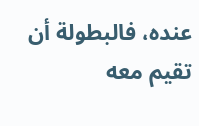عنده، فالبطولة أن تقيم معه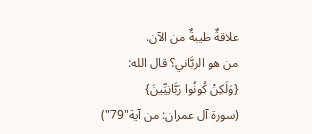علاقةٌ طيبةٌ من الآن.
من هو الربَّاني؟ قال الله:
{وَلَكِنْ كُونُوا رَبَّانِيِّينَ}
(سورة آل عمران: من آية"79")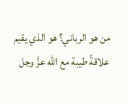من هو الرباني؟ هو الذي يقيم علاقةً طيبة مع الله عزَّ وجل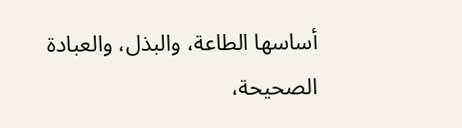أساسها الطاعة، والبذل، والعبادة الصحيحة،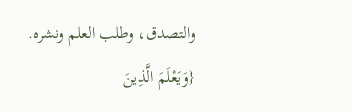والتصدق، وطلب العلم ونشره.
{وَيَعْلَمَ الَّذِينَ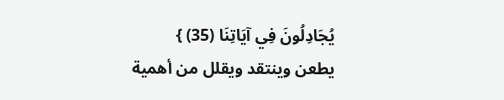يُجَادِلُونَ فِي آيَاتِنَا (35) }
يطعن وينتقد ويقلل من أهمية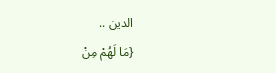الدين ..
{مَا لَهُمْ مِنْ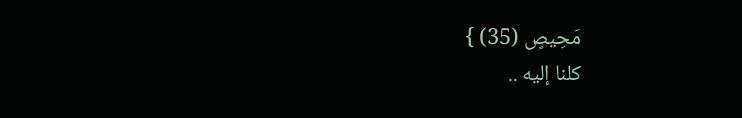مَحِيصٍ (35) }
كلنا إليه ..